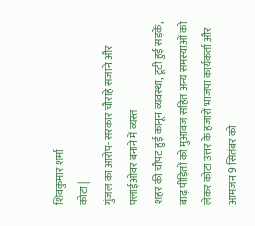शिवकुमार शर्मा
कोटा |
गुंजल का आरोप- सरकार चौराहे सजाने और फ्लाईओवर बनाने में व्यस्त
शहर की चौपट हुई कानून व्यवस्था, टूटी हुई सड़कें, बाढ़ पीड़ितों को मुआवज सहित अन्य समस्याओं को लेकर कोटा उत्तर के हजारों भाजपा कार्यकर्ता और आमजन 9 सितंबर को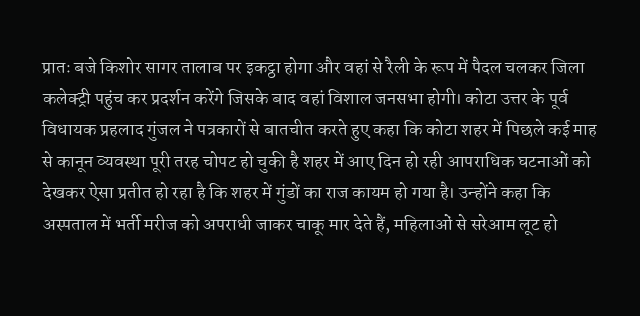प्रातः बजे किशोर सागर तालाब पर इकट्ठा होगा और वहां से रैली के रूप में पैदल चलकर जिला कलेक्ट्री पहुंच कर प्रदर्शन करेंगे जिसके बाद वहां विशाल जनसभा होगी। कोटा उत्तर के पूर्व विधायक प्रहलाद गुंजल ने पत्रकारों से बातचीत करते हुए कहा कि कोटा शहर में पिछले कई माह से कानून व्यवस्था पूरी तरह चोपट हो चुकी है शहर में आए दिन हो रही आपराधिक घटनाओं को देखकर ऐसा प्रतीत हो रहा है कि शहर में गुंडों का राज कायम हो गया है। उन्होंने कहा कि अस्पताल में भर्ती मरीज को अपराधी जाकर चाकू मार देते हैं, महिलाओं से सरेआम लूट हो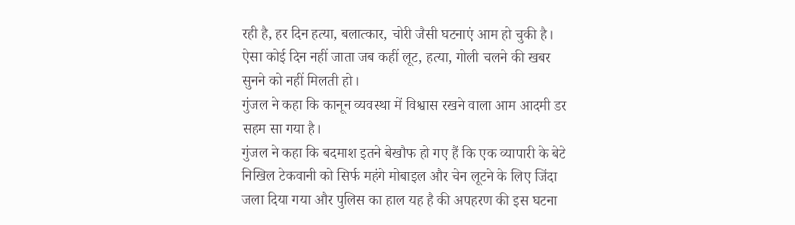रही है, हर दिन हत्या, बलात्कार, चोरी जैसी घटनाएं आम हो चुकी है। ऐसा कोई दिन नहीं जाता जब कहीं लूट, हत्या, गोली चलने की खबर सुनने को नहीं मिलती हो।
गुंजल ने कहा कि कानून व्यवस्था में विश्वास रखने वाला आम आदमी डर सहम सा गया है।
गुंजल ने कहा कि बदमाश इतने बेखौफ हो गए हैं कि एक व्यापारी के बेटे निखिल टेकवानी को सिर्फ महंगे मोबाइल और चेन लूटने के लिए जिंदा जला दिया गया और पुलिस का हाल यह है की अपहरण की इस घटना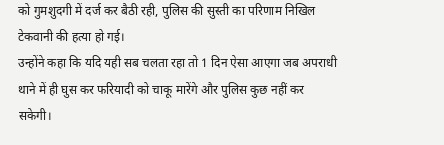को गुमशुदगी में दर्ज कर बैठी रही, पुलिस की सुस्ती का परिणाम निखिल टेकवानी की हत्या हो गई।
उन्होंने कहा कि यदि यही सब चलता रहा तो 1 दिन ऐसा आएगा जब अपराधी थाने में ही घुस कर फरियादी को चाकू मारेंगे और पुलिस कुछ नहीं कर सकेगी।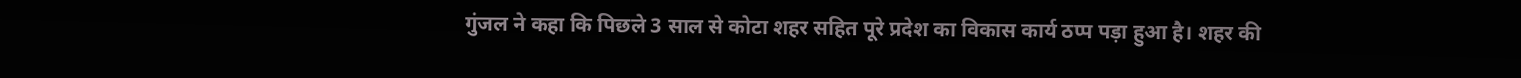गुंजल ने कहा कि पिछले 3 साल से कोटा शहर सहित पूरे प्रदेश का विकास कार्य ठप्प पड़ा हुआ है। शहर की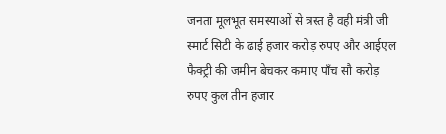जनता मूलभूत समस्याओं से त्रस्त है वही मंत्री जी स्मार्ट सिटी के ढाई हजार करोड़ रुपए और आईएल फैक्ट्री की जमीन बेचकर कमाए पाँच सौ करोड़ रुपए कुल तीन हजार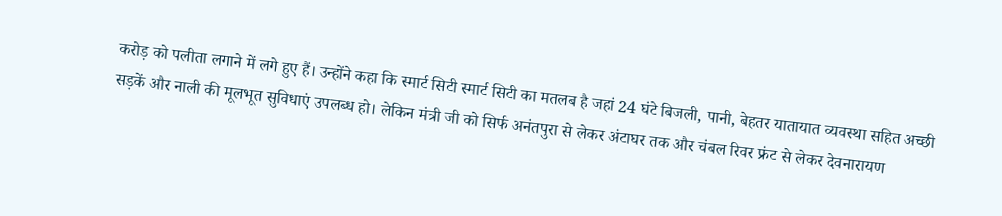करोड़ को पलीता लगाने में लगे हुए हैं। उन्होंने कहा कि स्मार्ट सिटी स्मार्ट सिटी का मतलब है जहां 24 घंटे बिजली, पानी, बेहतर यातायात व्यवस्था सहित अच्छी सड़कें और नाली की मूलभूत सुविधाएं उपलब्ध हो। लेकिन मंत्री जी को सिर्फ अनंतपुरा से लेकर अंटाघर तक और चंबल रिवर फ्रंट से लेकर देवनारायण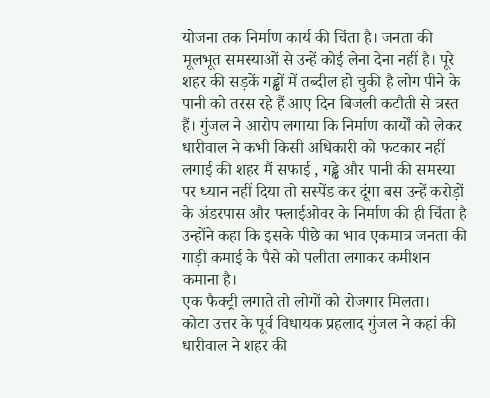योजना तक निर्माण कार्य की चिंता है। जनता की मूलभूत समस्याओं से उन्हें कोई लेना देना नहीं है। पूरे शहर की सड़कें गड्ढों में तब्दील हो चुकी है लोग पीने के पानी को तरस रहे हैं आए दिन बिजली कटौती से त्रस्त हैं। गुंजल ने आरोप लगाया कि निर्माण कार्यों को लेकर धारीवाल ने कभी किसी अधिकारी को फटकार नहीं लगाई की शहर मैं सफाई , गड्ढे और पानी की समस्या पर ध्यान नहीं दिया तो सस्पेंड कर दूंगा बस उन्हें करोड़ों के अंडरपास और फ्लाईओवर के निर्माण की ही चिंता है उन्होंने कहा कि इसके पीछे का भाव एकमात्र जनता की गाड़ी कमाई के पैसे को पलीता लगाकर कमीशन कमाना है।
एक फैक्ट्री लगाते तो लोगों को रोजगार मिलता।
कोटा उत्तर के पूर्व विधायक प्रहलाद गुंजल ने कहां की धारीवाल ने शहर की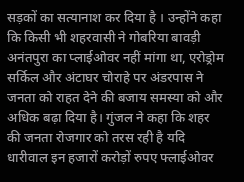सड़कों का सत्यानाश कर दिया है । उन्होंने कहा कि किसी भी शहरवासी ने गोबरिया बावड़ी अनंतपुरा का प्लाईओवर नहीं मांगा था, एरोड्रोम सर्किल और अंटाघर चोराहे पर अंडरपास ने जनता को राहत देने की बजाय समस्या को और अधिक बढ़ा दिया है। गुंजल ने कहा कि शहर की जनता रोजगार को तरस रही है यदि धारीवाल इन हजारों करोड़ों रुपए फ्लाईओवर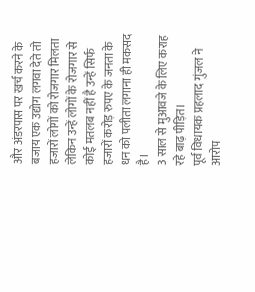और अंडरपास पर खर्च करने के बजाय एक उद्योग लगवा देते तो हजारों लोगों को रोजगार मिलता लेकिन उन्हें लोगों के रोजगार से कोई मतलब नहीं है उन्हें सिर्फ हजारों करोड़ रुपए के जनता के धन को पलीता लगाना ही मकसद है।
3 साल से मुआवजे के लिए कराह रहे बाढ़ पीड़ित।
पूर्व विधायक प्रहलाद गुंजल ने आरोप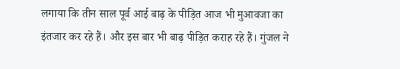लगाया कि तीन साल पूर्व आई बाढ़ के पीड़ित आज भी मुआवजा का इंतजार कर रहे हैं। और इस बार भी बाढ़ पीड़ित कराह रहे हैं। गुंजल ने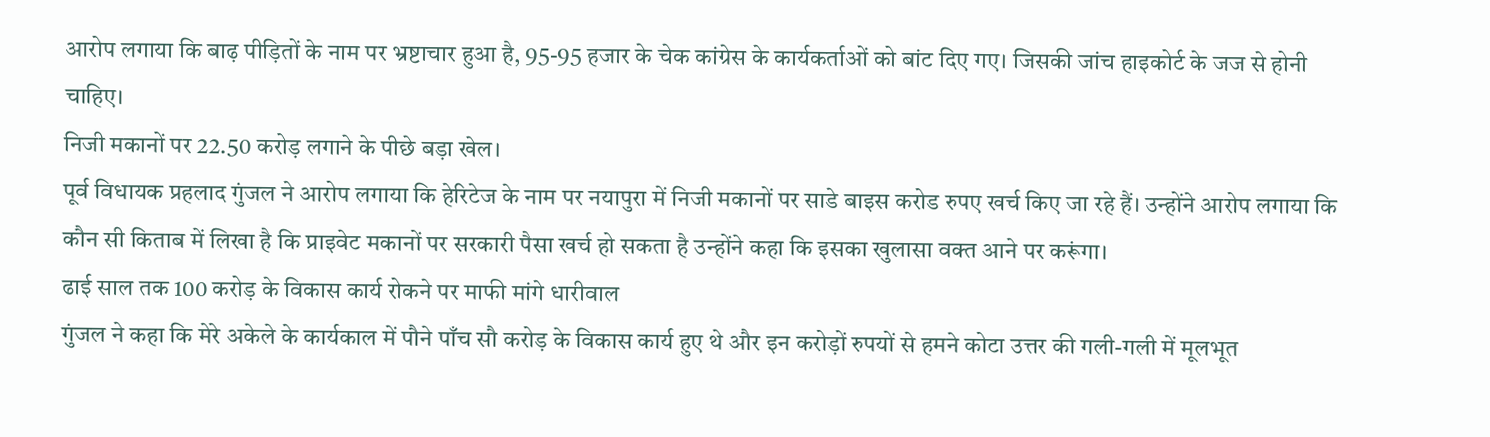आरोप लगाया कि बाढ़ पीड़ितों के नाम पर भ्रष्टाचार हुआ है, 95-95 हजार के चेक कांग्रेस के कार्यकर्ताओं को बांट दिए गए। जिसकी जांच हाइकोर्ट के जज से होनी चाहिए।
निजी मकानों पर 22.50 करोड़ लगाने के पीछे बड़ा खेल।
पूर्व विधायक प्रहलाद गुंजल ने आरोप लगाया कि हेरिटेज के नाम पर नयापुरा में निजी मकानों पर साडे बाइस करोड रुपए खर्च किए जा रहे हैं। उन्होंने आरोप लगाया कि कौन सी किताब में लिखा है कि प्राइवेट मकानों पर सरकारी पैसा खर्च हो सकता है उन्होंने कहा कि इसका खुलासा वक्त आने पर करूंगा।
ढाई साल तक 100 करोड़ के विकास कार्य रोकने पर माफी मांगे धारीवाल
गुंजल ने कहा कि मेरे अकेले के कार्यकाल में पौने पाँच सौ करोड़ के विकास कार्य हुए थे और इन करोड़ों रुपयों से हमने कोटा उत्तर की गली-गली में मूलभूत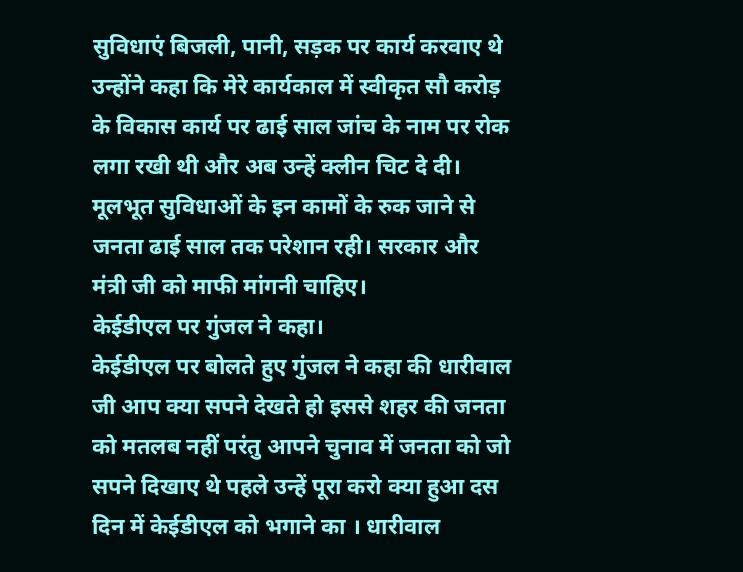सुविधाएं बिजली, पानी, सड़क पर कार्य करवाए थे उन्होंने कहा कि मेरे कार्यकाल में स्वीकृत सौ करोड़ के विकास कार्य पर ढाई साल जांच के नाम पर रोक लगा रखी थी और अब उन्हें क्लीन चिट दे दी। मूलभूत सुविधाओं के इन कामों के रुक जाने से जनता ढाई साल तक परेशान रही। सरकार और मंत्री जी को माफी मांगनी चाहिए।
केईडीएल पर गुंजल ने कहा।
केईडीएल पर बोलते हुए गुंजल ने कहा की धारीवाल जी आप क्या सपने देखते हो इससे शहर की जनता को मतलब नहीं परंतु आपने चुनाव में जनता को जो सपने दिखाए थे पहले उन्हें पूरा करो क्या हुआ दस दिन में केईडीएल को भगाने का । धारीवाल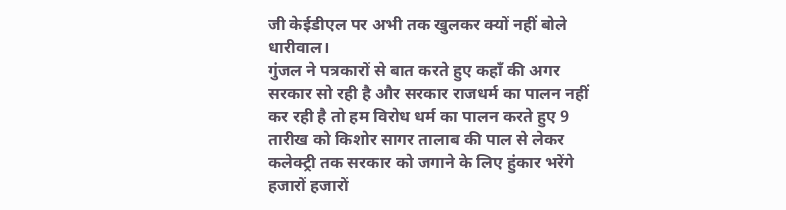जी केईडीएल पर अभी तक खुलकर क्यों नहीं बोले धारीवाल।
गुंजल ने पत्रकारों से बात करते हुए कहाँ की अगर सरकार सो रही है और सरकार राजधर्म का पालन नहीं कर रही है तो हम विरोध धर्म का पालन करते हुए 9 तारीख को किशोर सागर तालाब की पाल से लेकर कलेक्ट्री तक सरकार को जगाने के लिए हुंकार भरेंगे हजारों हजारों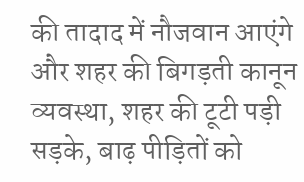की तादाद में नौजवान आएंगे और शहर की बिगड़ती कानून व्यवस्था, शहर की टूटी पड़ी सड़के, बाढ़ पीड़ितों को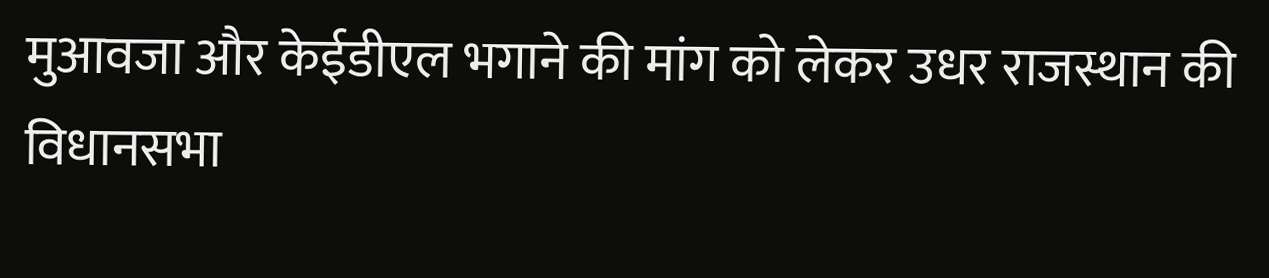मुआवजा और केईडीएल भगाने की मांग को लेकर उधर राजस्थान की विधानसभा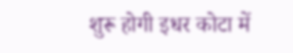शुरू होगी इधर कोटा में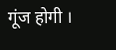गूंज होगी ।